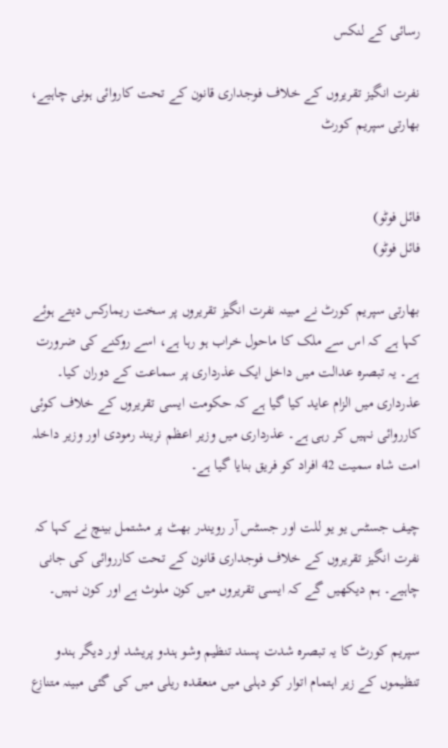رسائی کے لنکس

نفرت انگیز تقریروں کے خلاف فوجداری قانون کے تحت کاروائی ہونی چاہیے، بھارتی سپریم کورٹ


فائل فوٹو)
فائل فوٹو)

بھارتی سپریم کورٹ نے مبینہ نفرت انگیز تقریروں پر سخت ریمارکس دیتے ہوئے کہا ہے کہ اس سے ملک کا ماحول خراب ہو رہا ہے، اسے روکنے کی ضرورت ہے۔ یہ تبصرہ عدالت میں داخل ایک عذرداری پر سماعت کے دوران کیا۔ عذرداری میں الزام عاید کیا گیا ہے کہ حکومت ایسی تقریروں کے خلاف کوئی کارروائی نہیں کر رہی ہے۔ عذرداری میں وزیر اعظم نریند رمودی اور وزیر داخلہ امت شاہ سمیت 42 افراد کو فریق بنایا گیا ہے۔

چیف جسٹس یو یو للت اور جسٹس آر رویندر بھٹ پر مشتمل بینچ نے کہا کہ نفرت انگیز تقریروں کے خلاف فوجداری قانون کے تحت کارروائی کی جانی چاہیے۔ ہم دیکھیں گے کہ ایسی تقریروں میں کون ملوث ہے اور کون نہیں۔

سپریم کورٹ کا یہ تبصرہ شدت پسند تنظیم وشو ہندو پریشد اور دیگر ہندو تنظیموں کے زیر اہتمام اتوار کو دہلی میں منعقدہ ریلی میں کی گئی مبینہ متنازع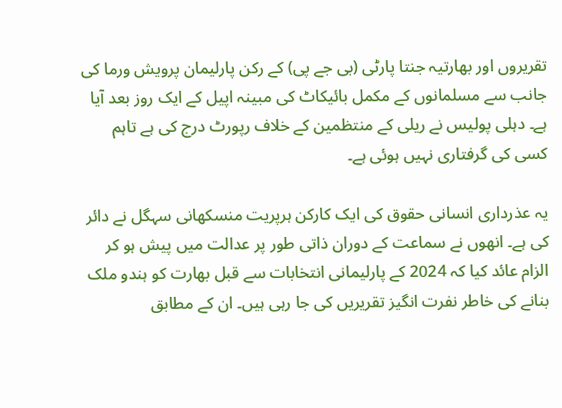تقریروں اور بھارتیہ جنتا پارٹی (بی جے پی) کے رکن پارلیمان پرویش ورما کی جانب سے مسلمانوں کے مکمل بائیکاٹ کی مبینہ اپیل کے ایک روز بعد آیا ہے۔ دہلی پولیس نے ریلی کے منتظمین کے خلاف رپورٹ درج کی ہے تاہم کسی کی گرفتاری نہیں ہوئی ہے۔

یہ عذرداری انسانی حقوق کی ایک کارکن ہرپریت منسکھانی سہگل نے دائر کی ہے۔ انھوں نے سماعت کے دوران ذاتی طور پر عدالت میں پیش ہو کر الزام عائد کیا کہ 2024 کے پارلیمانی انتخابات سے قبل بھارت کو ہندو ملک بنانے کی خاطر نفرت انگیز تقریریں کی جا رہی ہیں۔ ان کے مطابق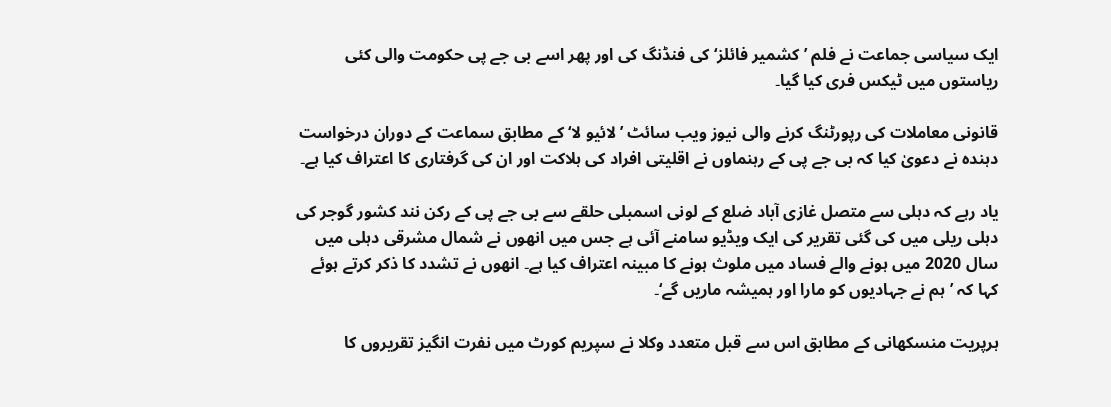ایک سیاسی جماعت نے فلم ’کشمیر فائلز‘ کی فنڈنگ کی اور پھر اسے بی جے پی حکومت والی کئی ریاستوں میں ٹیکس فری کیا گیا۔

قانونی معاملات کی رپورٹنگ کرنے والی نیوز ویب سائٹ ’لائیو لا‘ کے مطابق سماعت کے دوران درخواست دہندہ نے دعویٰ کیا کہ بی جے پی کے رہنماوں نے اقلیتی افراد کی ہلاکت اور ان کی گرفتاری کا اعتراف کیا ہے۔

یاد رہے کہ دہلی سے متصل غازی آباد ضلع کے لونی اسمبلی حلقے سے بی جے پی کے رکن نند کشور گوجر کی دہلی ریلی میں کی گئی تقریر کی ایک ویڈیو سامنے آئی ہے جس میں انھوں نے شمال مشرقی دہلی میں سال 2020 میں ہونے والے فساد میں ملوث ہونے کا مبینہ اعتراف کیا ہے۔ انھوں نے تشدد کا ذکر کرتے ہوئے کہا کہ ’ہم نے جہادیوں کو مارا اور ہمیشہ ماریں گے‘۔

ہرپریت منسکھانی کے مطابق اس سے قبل متعدد وکلا نے سپریم کورٹ میں نفرت انگیز تقریروں کا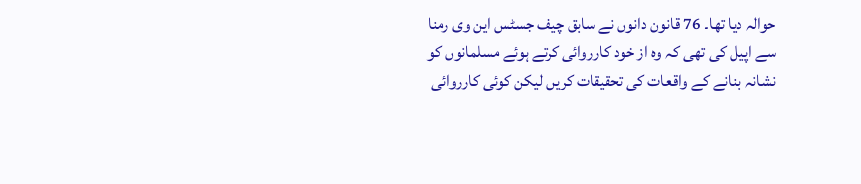حوالہ دیا تھا۔ 76 قانون دانوں نے سابق چیف جسٹس این وی رمنا سے اپیل کی تھی کہ وہ از خود کارروائی کرتے ہوئے مسلمانوں کو نشانہ بنانے کے واقعات کی تحقیقات کریں لیکن کوئی کارروائی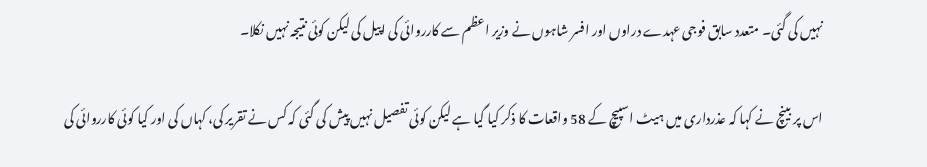نہیں کی گئی۔ متعدد سابق فوجی عہدے دراوں اور افسر شاہوں نے وزیر اعظم سے کارروائی کی اپیل کی لیکن کوئی نتیجہ نہیں نکلا۔

اس پر بینچ نے کہا کہ عذرداری میں ہیٹ اسپیچ کے 58 واقعات کا ذکر کیا گیا ہے لیکن کوئی تفصیل نہیں پیش کی گئی کہ کس نے تقریر کی، کہاں کی اور کیا کوئی کارروائی کی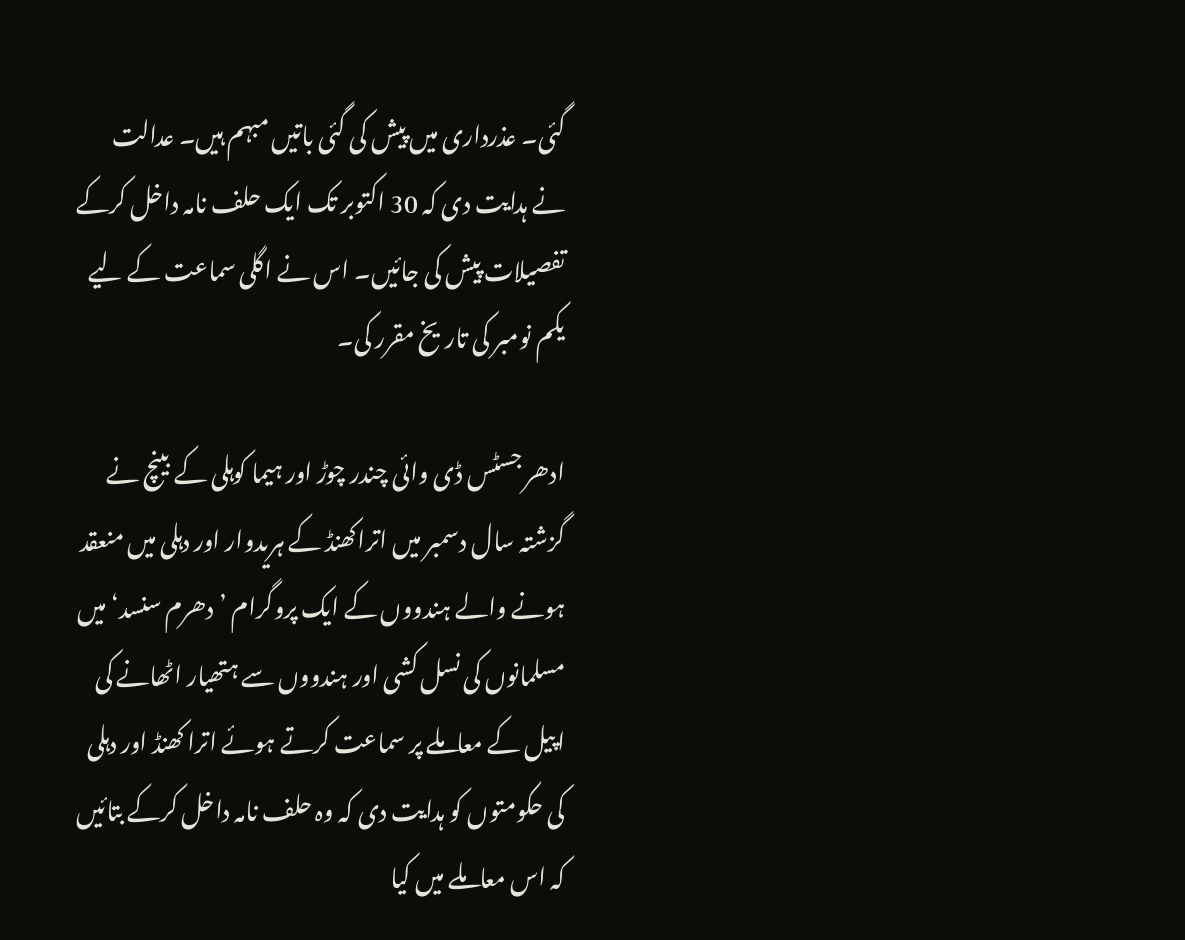گئی۔ عذرداری میں پیش کی گئی باتیں مبہم ہیں۔ عدالت نے ہدایت دی کہ 30 اکتوبر تک ایک حلف نامہ داخل کرکے تفصیلات پیش کی جائیں۔ اس نے اگلی سماعت کے لیے یکم نومبر کی تاریخ مقرر کی۔

ادھر جسٹس ڈی وائی چندر چوڑ اور ہیما کوہلی کے بینچ نے گزشتہ سال دسمبر میں اتراکھنڈ کے ہریدوار اور دہلی میں منعقد ہونے والے ہندووں کے ایک پروگرام ’دھرم سنسد‘ میں مسلمانوں کی نسل کشی اور ہندووں سے ہتھیار اٹھانے کی اپیل کے معاملے پر سماعت کرتے ہوئے اترا کھنڈ اور دہلی کی حکومتوں کو ہدایت دی کہ وہ حلف نامہ داخل کرکے بتائیں کہ اس معاملے میں کیا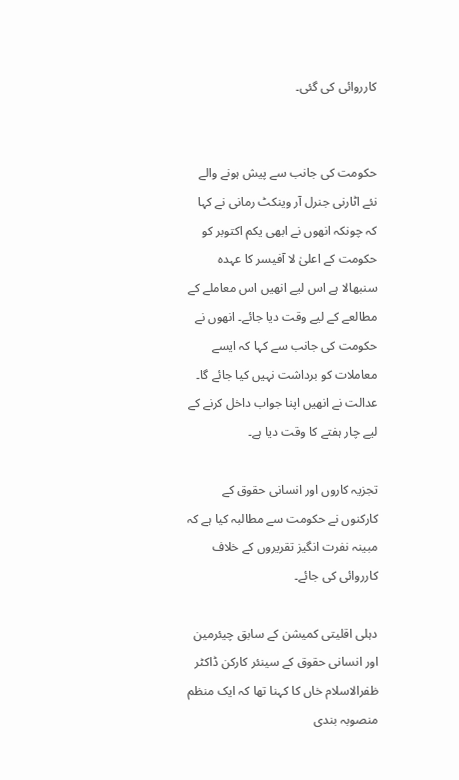کارروائی کی گئی۔


حکومت کی جانب سے پیش ہونے والے نئے اٹارنی جنرل آر وینکٹ رمانی نے کہا کہ چونکہ انھوں نے ابھی یکم اکتوبر کو حکومت کے اعلیٰ لا آفیسر کا عہدہ سنبھالا ہے اس لیے انھیں اس معاملے کے مطالعے کے لیے وقت دیا جائے۔ انھوں نے حکومت کی جانب سے کہا کہ ایسے معاملات کو برداشت نہیں کیا جائے گا۔ عدالت نے انھیں اپنا جواب داخل کرنے کے لیے چار ہفتے کا وقت دیا ہے۔

تجزیہ کاروں اور انسانی حقوق کے کارکنوں نے حکومت سے مطالبہ کیا ہے کہ مبینہ نفرت انگیز تقریروں کے خلاف کارروائی کی جائے۔

دہلی اقلیتی کمیشن کے سابق چیئرمین اور انسانی حقوق کے سینئر کارکن ڈاکٹر ظفرالاسلام خاں کا کہنا تھا کہ ایک منظم منصوبہ بندی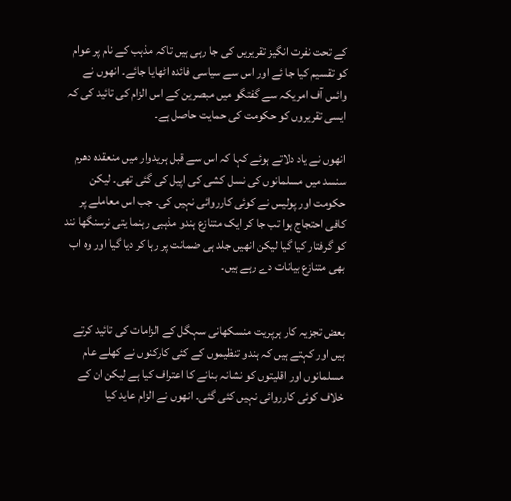کے تحت نفرت انگیز تقریریں کی جا رہی ہیں تاکہ مذہب کے نام پر عوام کو تقسیم کیا جا ئے اور اس سے سیاسی فائدہ اٹھایا جائے۔ انھوں نے وائس آف امریکہ سے گفتگو میں مبصرین کے اس الزام کی تائید کی کہ ایسی تقریروں کو حکومت کی حمایت حاصل ہے۔

انھوں نے یاد دلاتے ہوئے کہا کہ اس سے قبل ہریدوار میں منعقدہ دھرم سنسد میں مسلمانوں کی نسل کشی کی اپیل کی گئی تھی۔ لیکن حکومت اور پولیس نے کوئی کارروائی نہیں کی۔ جب اس معاملے پر کافی احتجاج ہوا تب جا کر ایک متنازع ہندو مذہبی رہنما یتی نرسنگھا نند کو گرفتار کیا گیا لیکن انھیں جلد ہی ضمانت پر رہا کر دیا گیا اور وہ اب بھی متنازع بیانات دے رہے ہیں۔


بعض تجزیہ کار ہرپریت منسکھانی سہگل کے الزامات کی تائید کرتے ہیں اور کہتے ہیں کہ ہندو تنظیموں کے کئی کارکنوں نے کھلے عام مسلمانوں اور اقلیتوں کو نشانہ بنانے کا اعتراف کیا ہے لیکن ان کے خلاف کوئی کارروائی نہیں کئی گئی۔ انھوں نے الزام عاید کیا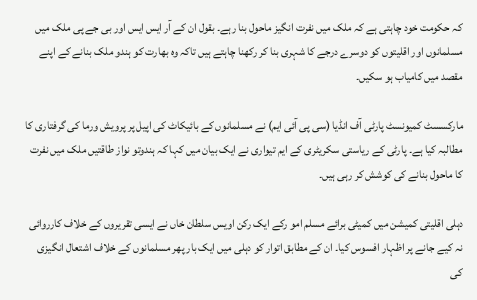کہ حکومت خود چاہتی ہے کہ ملک میں نفرت انگیز ماحول بنا رہے۔ بقول ان کے آر ایس ایس اور بی جے پی ملک میں مسلمانوں اور اقلیتوں کو دوسرے درجے کا شہری بنا کر رکھنا چاہتے ہیں تاکہ وہ بھارت کو ہندو ملک بنانے کے اپنے مقصد میں کامیاب ہو سکیں۔

مارکسسٹ کمیونسٹ پارٹی آف انڈیا (سی پی آئی ایم) نے مسلمانوں کے بائیکاٹ کی اپیل پر پرویش ورما کی گرفتاری کا مطالبہ کیا ہے۔ پارٹی کے ریاستی سکریٹری کے ایم تیواری نے ایک بیان میں کہا کہ ہندوتو نواز طاقتیں ملک میں نفرت کا ماحول بنانے کی کوشش کر رہی ہیں۔

دہلی اقلیتی کمیشن میں کمیٹی برائے مسلم امو رکے ایک رکن اویس سلطان خاں نے ایسی تقریروں کے خلاف کارروائی نہ کیے جانے پر اظہار افسوس کیا۔ ان کے مطابق اتوار کو دہلی میں ایک بار پھر مسلمانوں کے خلاف اشتعال انگیزی کی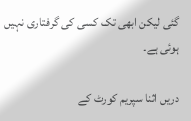گئی لیکن ابھی تک کسی کی گرفتاری نہیں ہوئی ہے۔

دریں اثنا سپریم کورٹ کے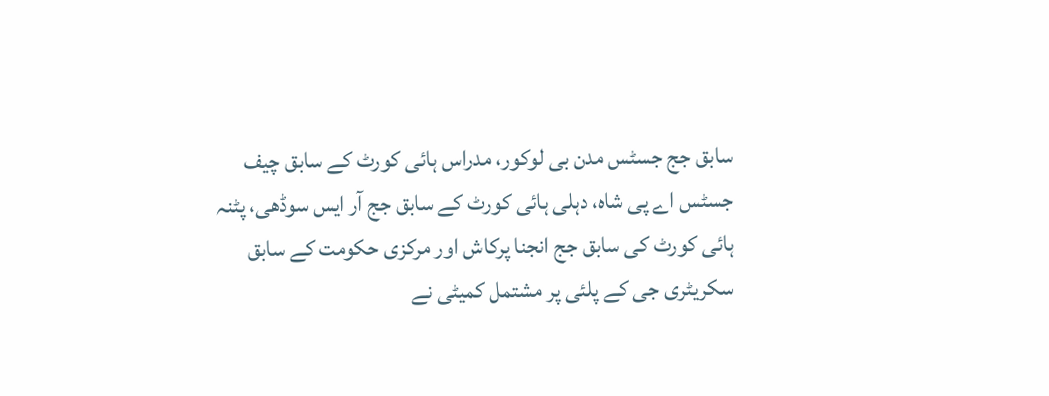سابق جج جسٹس مدن بی لوکور، مدراس ہائی کورٹ کے سابق چیف جسٹس اے پی شاہ، دہلی ہائی کورٹ کے سابق جج آر ایس سوڈھی، پٹنہ ہائی کورٹ کی سابق جج انجنا پرکاش اور مرکزی حکومت کے سابق سکریٹری جی کے پلئی پر مشتمل کمیٹی نے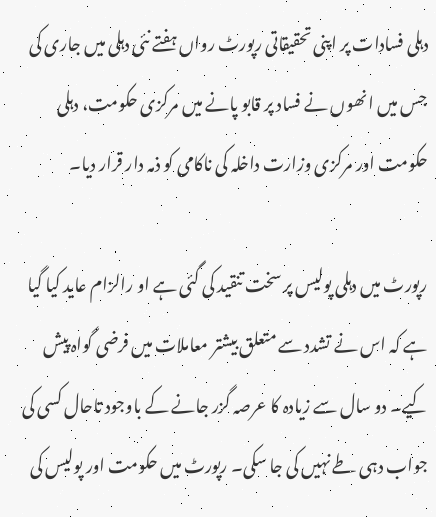دہلی فسادات پر اپنی تحقیقاتی رپورٹ رواں ہفتے نئی دہلی میں جاری کی جس میں انھوں نے فساد پر قابو پانے میں مرکزی حکومت، دہلی حکومت اور مرکزی وزارت داخلہ کی ناکامی کو ذمہ دار قرار دیا۔

رپورٹ میں دہلی پولیس پر سخت تنقید کی گئی ہے او رالزام عاید کیا گیا ہے کہ اس نے تشدد سے متعلق بیشتر معاملات میں فرضی گواہ پیش کیے۔ دو سال سے زیادہ کا عرصہ گزر جانے کے باوجود تاحال کسی کی جواب دہی طے نہیں کی جا سکی۔ رپورٹ میں حکومت اور پولیس کی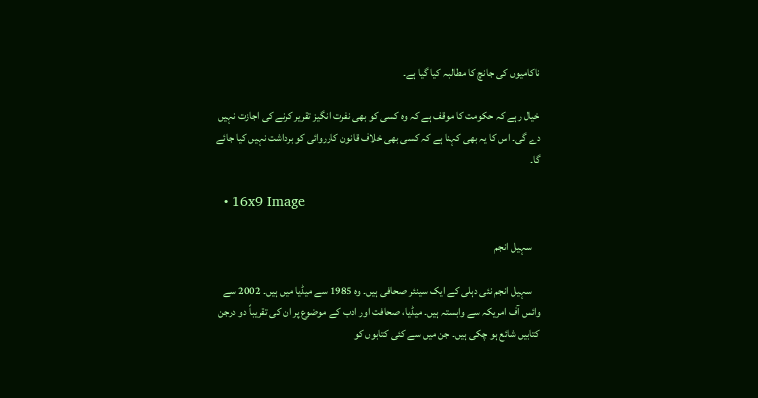ناکامیوں کی جانچ کا مطالبہ کیا گیا ہے۔

خیال رہے کہ حکومت کا موقف ہے کہ وہ کسی کو بھی نفرت انگیز تقریر کرنے کی اجازت نہیں دے گی۔ اس کا یہ بھی کہنا ہے کہ کسی بھی خلاف قانون کارروائی کو برداشت نہیں کیا جائے گا۔

  • 16x9 Image

    سہیل انجم

    سہیل انجم نئی دہلی کے ایک سینئر صحافی ہیں۔ وہ 1985 سے میڈیا میں ہیں۔ 2002 سے وائس آف امریکہ سے وابستہ ہیں۔ میڈیا، صحافت اور ادب کے موضوع پر ان کی تقریباً دو درجن کتابیں شائع ہو چکی ہیں۔ جن میں سے کئی کتابوں کو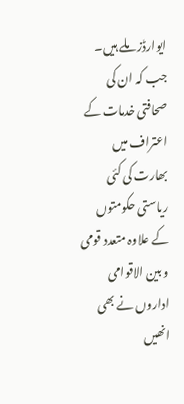ایوارڈز ملے ہیں۔ جب کہ ان کی صحافتی خدمات کے اعتراف میں بھارت کی کئی ریاستی حکومتوں کے علاوہ متعدد قومی و بین الاقوامی اداروں نے بھی انھیں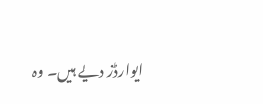ایوارڈز دیے ہیں۔ وہ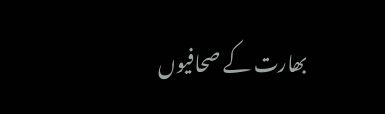بھارت کے صحافیوں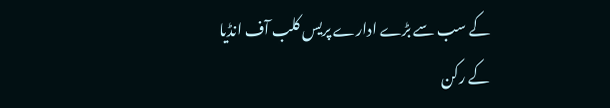کے سب سے بڑے ادارے پریس کلب آف انڈیا کے رکن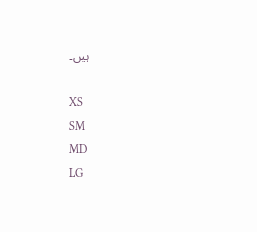ہیں۔

XS
SM
MD
LG